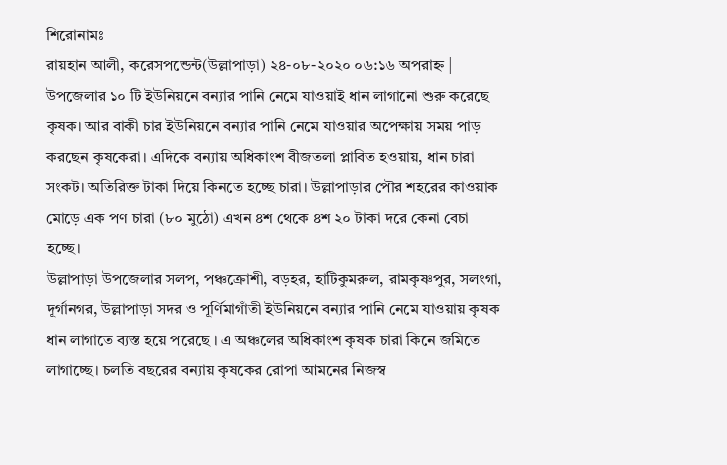শিরোনামঃ
রায়হান আলী, করেসপন্ডেন্ট(উল্লাপাড়া) ২৪-০৮-২০২০ ০৬:১৬ অপরাহ্ন |
উপজেলার ১০ টি ইউনিয়নে বন্যার পানি নেমে যাওয়াই ধান লাগানো শুরু করেছে কৃষক। আর বাকী চার ইউনিয়নে বন্যার পানি নেমে যাওয়ার অপেক্ষায় সময় পাড় করছেন কৃষকেরা। এদিকে বন্যায় অধিকাংশ বীজতলা প্লাবিত হওয়ায়, ধান চারা সংকট। অতিরিক্ত টাকা দিয়ে কিনতে হচ্ছে চারা। উল্লাপাড়ার পৌর শহরের কাওয়াক মোড়ে এক পণ চারা (৮০ মুঠো) এখন ৪শ থেকে ৪শ ২০ টাকা দরে কেনা বেচা হচ্ছে।
উল্লাপাড়া উপজেলার সলপ, পঞ্চক্রোশী, বড়হর, হাটিকুমরুল, রামকৃষ্ণপুর, সলংগা, দূর্গানগর, উল্লাপাড়া সদর ও পূর্ণিমাগাঁতী ইউনিয়নে বন্যার পানি নেমে যাওয়ায় কৃষক ধান লাগাতে ব্যস্ত হয়ে পরেছে । এ অঞ্চলের অধিকাংশ কৃষক চারা কিনে জমিতে লাগাচ্ছে। চলতি বছরের বন্যায় কৃষকের রোপা আমনের নিজস্ব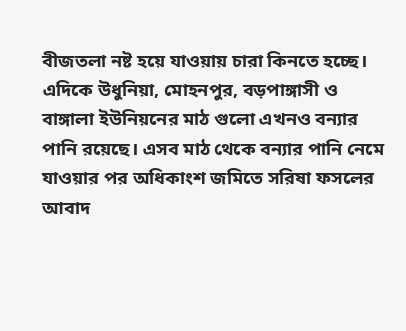বীজতলা নষ্ট হয়ে যাওয়ায় চারা কিনতে হচ্ছে।
এদিকে উধুনিয়া, মোহনপুর, বড়পাঙ্গাসী ও বাঙ্গালা ইউনিয়নের মাঠ গুলো এখনও বন্যার পানি রয়েছে। এসব মাঠ থেকে বন্যার পানি নেমে যাওয়ার পর অধিকাংশ জমিতে সরিষা ফসলের আবাদ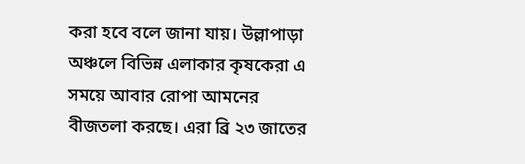করা হবে বলে জানা যায়। উল্লাপাড়া অঞ্চলে বিভিন্ন এলাকার কৃষকেরা এ সময়ে আবার রোপা আমনের বীজতলা করছে। এরা ব্রি ২৩ জাতের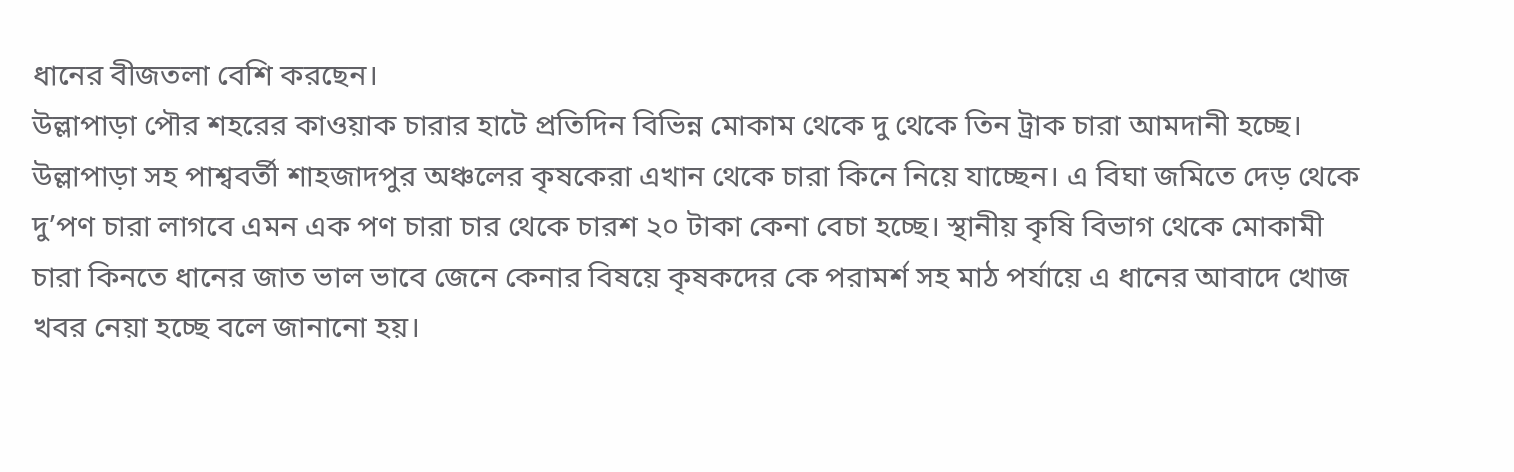ধানের বীজতলা বেশি করছেন।
উল্লাপাড়া পৌর শহরের কাওয়াক চারার হাটে প্রতিদিন বিভিন্ন মোকাম থেকে দু থেকে তিন ট্রাক চারা আমদানী হচ্ছে। উল্লাপাড়া সহ পাশ্ববর্তী শাহজাদপুর অঞ্চলের কৃষকেরা এখান থেকে চারা কিনে নিয়ে যাচ্ছেন। এ বিঘা জমিতে দেড় থেকে দু’পণ চারা লাগবে এমন এক পণ চারা চার থেকে চারশ ২০ টাকা কেনা বেচা হচ্ছে। স্থানীয় কৃষি বিভাগ থেকে মোকামী চারা কিনতে ধানের জাত ভাল ভাবে জেনে কেনার বিষয়ে কৃষকদের কে পরামর্শ সহ মাঠ পর্যায়ে এ ধানের আবাদে খোজ খবর নেয়া হচ্ছে বলে জানানো হয়।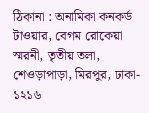ঠিকানা : অনামিকা কনকর্ড টাওয়ার, বেগম রোকেয়া স্মরনী, তৃতীয় তলা, শেওড়াপাড়া, মিরপুর, ঢাকা- ১২১৬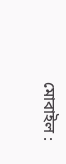মোবাইল :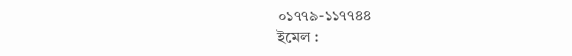০১৭৭৯-১১৭৭৪৪
ইমেল :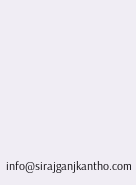info@sirajganjkantho.com